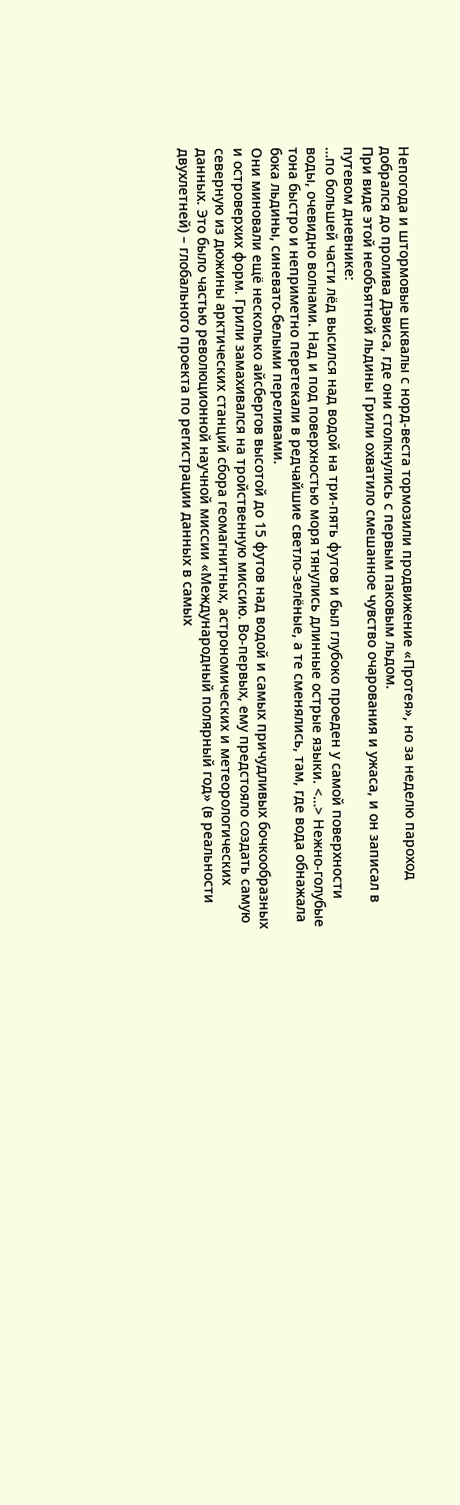Непогода и штормовые шквалы с норд-веста тормозили продвижение «Протея», но за неделю пароход добрался до пролива Дэвиса, где они столкнулись с первым паковым льдом.
При виде этой необъятной льдины Грили охватило смешанное чувство очарования и ужаса, и он записал в путевом дневнике:
…по большей части лёд высился над водой на три-пять футов и был глубоко проеден у самой поверхности воды, очевидно волнами. Над и под поверхностью моря тянулись длинные острые языки. <…> Нежно-голубые тона быстро и неприметно перетекали в редчайшие светло-зелёные, а те сменялись, там, где вода обнажала бока льдины, синевато-белыми переливами.
Они миновали ещё несколько айсбергов высотой до 15 футов над водой и самых причудливых бочкообразных и островерхих форм. Грили замахивался на тройственную миссию. Во-первых, ему предстояло создать самую северную из дюжины арктических станций сбора геомагнитных, астрономических и метеорологических данных. Это было частью революционной научной миссии «Международный полярный год» (в реальности двухлетней) – глобального проекта по регистрации данных в самых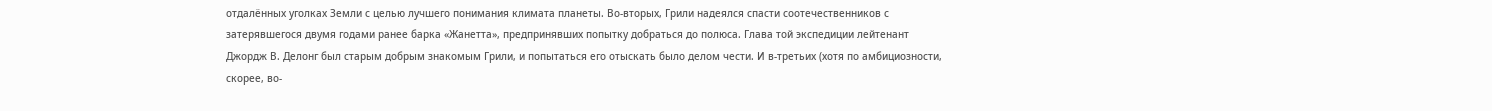отдалённых уголках Земли с целью лучшего понимания климата планеты. Во-вторых, Грили надеялся спасти соотечественников с затерявшегося двумя годами ранее барка «Жанетта», предпринявших попытку добраться до полюса. Глава той экспедиции лейтенант Джордж В. Делонг был старым добрым знакомым Грили, и попытаться его отыскать было делом чести. И в-третьих (хотя по амбициозности, скорее, во-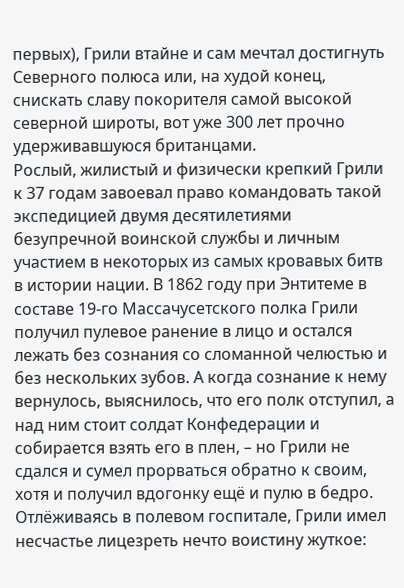первых), Грили втайне и сам мечтал достигнуть Северного полюса или, на худой конец, снискать славу покорителя самой высокой северной широты, вот уже 300 лет прочно удерживавшуюся британцами.
Рослый, жилистый и физически крепкий Грили к 37 годам завоевал право командовать такой экспедицией двумя десятилетиями безупречной воинской службы и личным участием в некоторых из самых кровавых битв в истории нации. В 1862 году при Энтитеме в составе 19-го Массачусетского полка Грили получил пулевое ранение в лицо и остался лежать без сознания со сломанной челюстью и без нескольких зубов. А когда сознание к нему вернулось, выяснилось, что его полк отступил, а над ним стоит солдат Конфедерации и собирается взять его в плен, – но Грили не сдался и сумел прорваться обратно к своим, хотя и получил вдогонку ещё и пулю в бедро. Отлёживаясь в полевом госпитале, Грили имел несчастье лицезреть нечто воистину жуткое: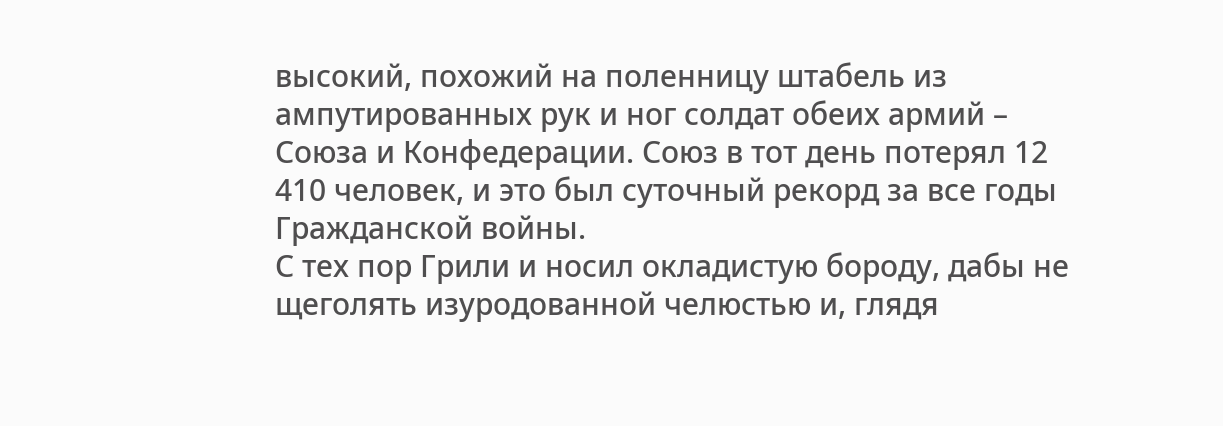высокий, похожий на поленницу штабель из ампутированных рук и ног солдат обеих армий – Союза и Конфедерации. Союз в тот день потерял 12 410 человек, и это был суточный рекорд за все годы Гражданской войны.
С тех пор Грили и носил окладистую бороду, дабы не щеголять изуродованной челюстью и, глядя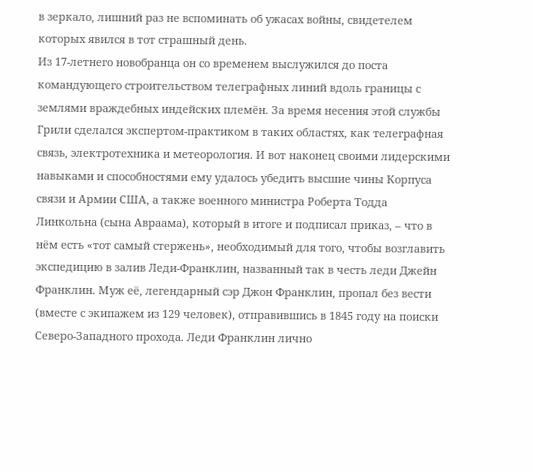в зеркало, лишний раз не вспоминать об ужасах войны, свидетелем которых явился в тот страшный день.
Из 17-летнего новобранца он со временем выслужился до поста командующего строительством телеграфных линий вдоль границы с землями враждебных индейских племён. За время несения этой службы Грили сделался экспертом-практиком в таких областях, как телеграфная связь, электротехника и метеорология. И вот наконец своими лидерскими навыками и способностями ему удалось убедить высшие чины Корпуса связи и Армии США, а также военного министра Роберта Тодда Линкольна (сына Авраама), который в итоге и подписал приказ, – что в нём есть «тот самый стержень», необходимый для того, чтобы возглавить экспедицию в залив Леди-Франклин, названный так в честь леди Джейн Франклин. Муж её, легендарный сэр Джон Франклин, пропал без вести (вместе с экипажем из 129 человек), отправившись в 1845 году на поиски Северо-Западного прохода. Леди Франклин лично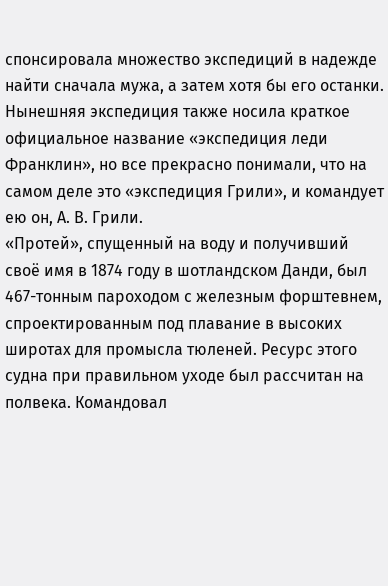спонсировала множество экспедиций в надежде найти сначала мужа, а затем хотя бы его останки.
Нынешняя экспедиция также носила краткое официальное название «экспедиция леди Франклин», но все прекрасно понимали, что на самом деле это «экспедиция Грили», и командует ею он, А. В. Грили.
«Протей», спущенный на воду и получивший своё имя в 1874 году в шотландском Данди, был 467-тонным пароходом с железным форштевнем, спроектированным под плавание в высоких широтах для промысла тюленей. Ресурс этого судна при правильном уходе был рассчитан на полвека. Командовал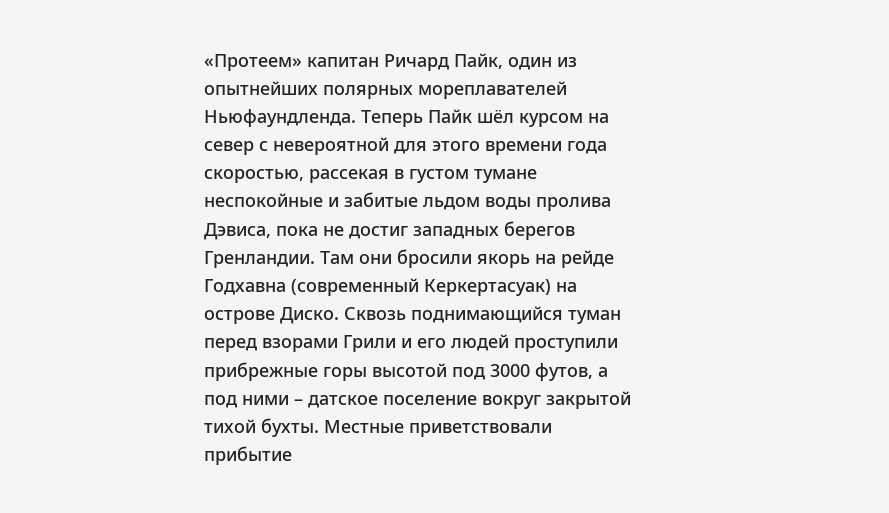«Протеем» капитан Ричард Пайк, один из опытнейших полярных мореплавателей Ньюфаундленда. Теперь Пайк шёл курсом на север с невероятной для этого времени года скоростью, рассекая в густом тумане неспокойные и забитые льдом воды пролива Дэвиса, пока не достиг западных берегов Гренландии. Там они бросили якорь на рейде Годхавна (современный Керкертасуак) на острове Диско. Сквозь поднимающийся туман перед взорами Грили и его людей проступили прибрежные горы высотой под 3000 футов, а под ними – датское поселение вокруг закрытой тихой бухты. Местные приветствовали прибытие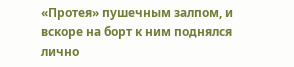«Протея» пушечным залпом, и вскоре на борт к ним поднялся лично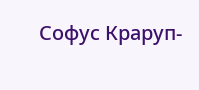Софус Краруп-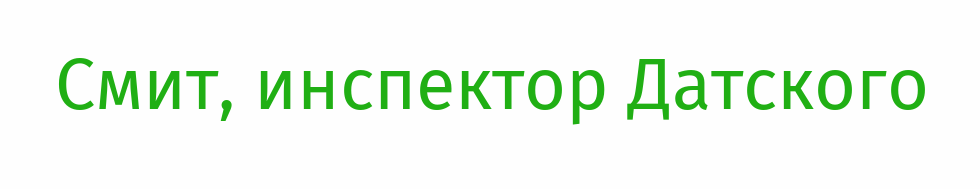Смит, инспектор Датского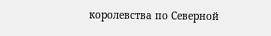королевства по Северной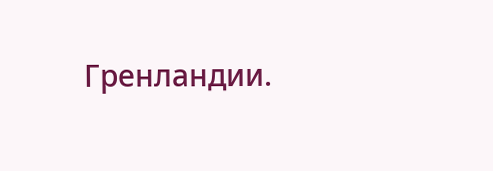Гренландии.